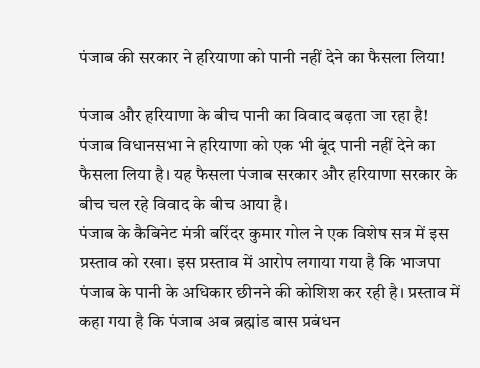पंजाब की सरकार ने हरियाणा को पानी नहीं देने का फैसला लिया!

पंजाब और हरियाणा के बीच पानी का विवाद बढ़ता जा रहा है!
पंजाब विधानसभा ने हरियाणा को एक भी बूंद पानी नहीं देने का फैसला लिया है। यह फैसला पंजाब सरकार और हरियाणा सरकार के बीच चल रहे विवाद के बीच आया है।
पंजाब के कैबिनेट मंत्री बरिंदर कुमार गोल ने एक विशेष सत्र में इस प्रस्ताव को रखा। इस प्रस्ताव में आरोप लगाया गया है कि भाजपा पंजाब के पानी के अधिकार छीनने की कोशिश कर रही है। प्रस्ताव में कहा गया है कि पंजाब अब ब्रह्मांड बास प्रबंधन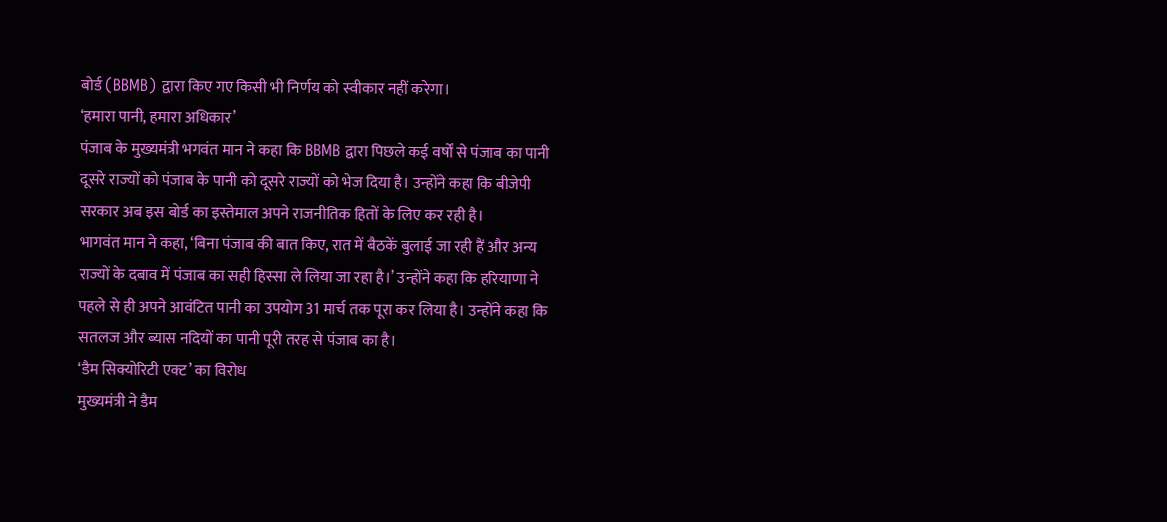बोर्ड (BBMB) द्वारा किए गए किसी भी निर्णय को स्वीकार नहीं करेगा।
‘हमारा पानी, हमारा अधिकार’
पंजाब के मुख्यमंत्री भगवंत मान ने कहा कि BBMB द्वारा पिछले कई वर्षों से पंजाब का पानी दूसरे राज्यों को पंजाब के पानी को दूसरे राज्यों को भेज दिया है। उन्होंने कहा कि बीजेपी सरकार अब इस बोर्ड का इस्तेमाल अपने राजनीतिक हितों के लिए कर रही है।
भागवंत मान ने कहा, ‘बिना पंजाब की बात किए, रात में बैठकें बुलाई जा रही हैं और अन्य राज्यों के दबाव में पंजाब का सही हिस्सा ले लिया जा रहा है।’ उन्होंने कहा कि हरियाणा ने पहले से ही अपने आवंटित पानी का उपयोग 31 मार्च तक पूरा कर लिया है। उन्होंने कहा कि सतलज और ब्यास नदियों का पानी पूरी तरह से पंजाब का है।
‘डैम सिक्योरिटी एक्ट’ का विरोध
मुख्यमंत्री ने डैम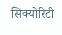सिक्योरिटी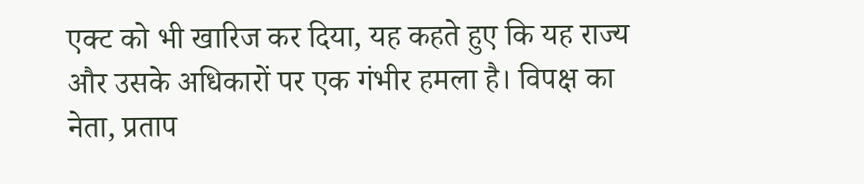एक्ट को भी खारिज कर दिया, यह कहते हुए कि यह राज्य और उसके अधिकारों पर एक गंभीर हमला है। विपक्ष का नेता, प्रताप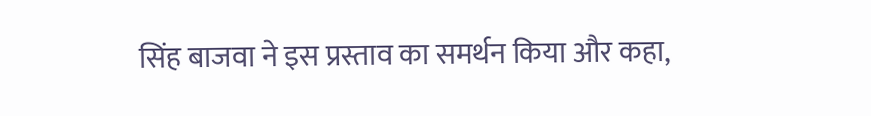सिंह बाजवा ने इस प्रस्ताव का समर्थन किया और कहा,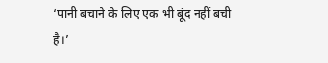‘पानी बचाने के लिए एक भी बूंद नहीं बची है।’